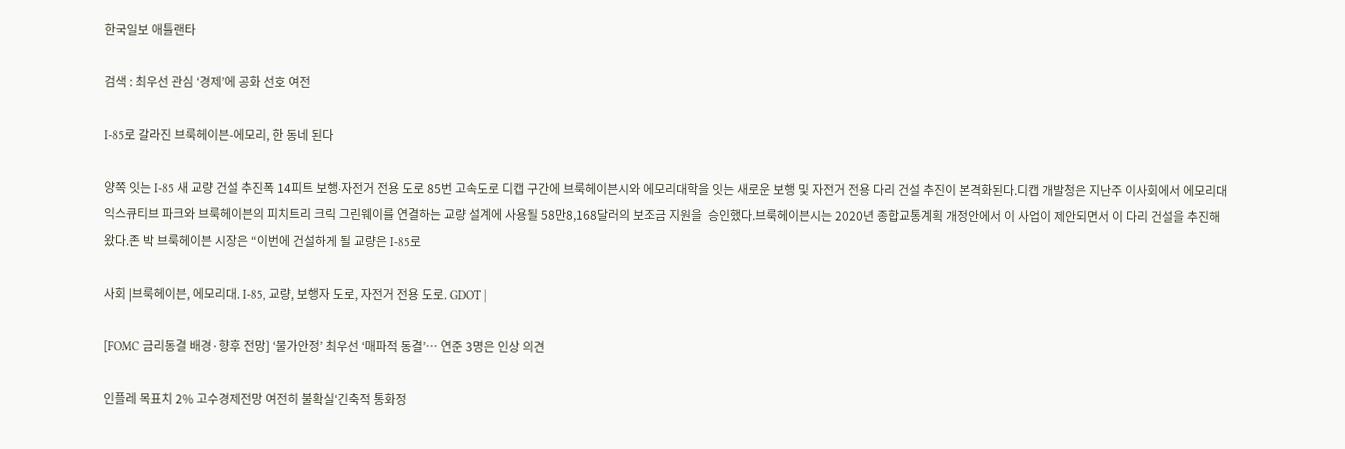한국일보 애틀랜타

검색 : 최우선 관심 ‘경제’에 공화 선호 여전

I-85로 갈라진 브룩헤이븐-에모리, 한 동네 된다

양쪽 잇는 I-85 새 교량 건설 추진폭 14피트 보행∙자전거 전용 도로 85번 고속도로 디캡 구간에 브룩헤이븐시와 에모리대학을 잇는 새로운 보행 및 자전거 전용 다리 건설 추진이 본격화된다.디캡 개발청은 지난주 이사회에서 에모리대 익스큐티브 파크와 브룩헤이븐의 피치트리 크릭 그린웨이를 연결하는 교량 설계에 사용될 58만8,168달러의 보조금 지원을  승인했다.브룩헤이븐시는 2020년 종합교통계획 개정안에서 이 사업이 제안되면서 이 다리 건설을 추진해 왔다.존 박 브룩헤이븐 시장은 “이번에 건설하게 될 교량은 I-85로

사회 |브룩헤이븐, 에모리대. I-85, 교량, 보행자 도로, 자전거 전용 도로. GDOT |

[FOMC 금리동결 배경·향후 전망] ‘물가안정’ 최우선 ‘매파적 동결’… 연준 3명은 인상 의견

인플레 목표치 2% 고수경제전망 여전히 불확실‘긴축적 통화정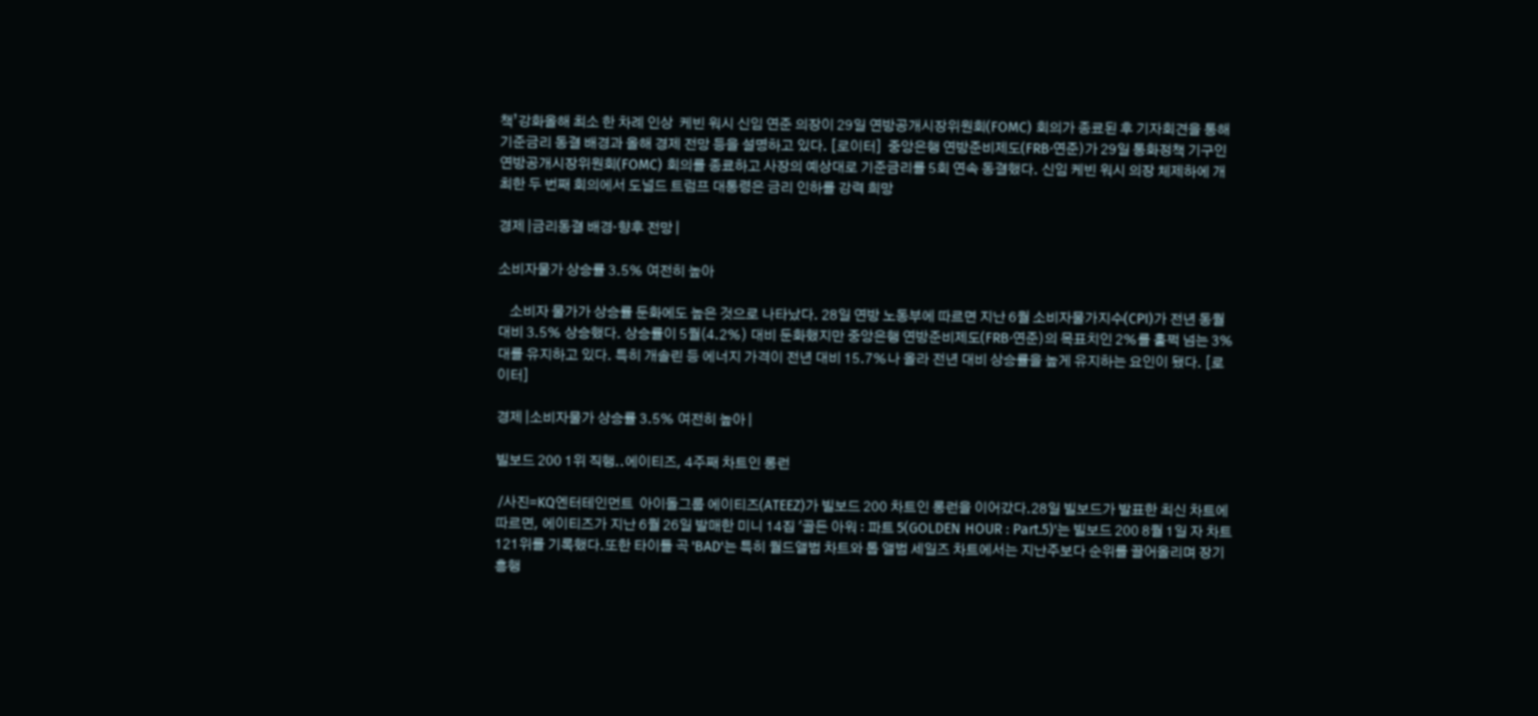책’강화올해 최소 한 차례 인상  케빈 워시 신임 연준 의장이 29일 연방공개시장위원회(FOMC) 회의가 종료된 후 기자회견을 통해 기준금리 동결 배경과 올해 경제 전망 등을 설명하고 있다. [로이터]  중앙은행 연방준비제도(FRB·연준)가 29일 통화정책 기구인 연방공개시장위원회(FOMC) 회의를 종료하고 사장의 예상대로 기준금리를 5회 연속 동결했다. 신임 케빈 워시 의장 체제하에 개최한 두 번째 회의에서 도널드 트럼프 대통령은 금리 인하를 강력 희망

경제 |금리동결 배경·향후 전망 |

소비자물가 상승률 3.5% 여전히 높아

    소비자 물가가 상승률 둔화에도 높은 것으로 나타났다. 28일 연방 노동부에 따르면 지난 6월 소비자물가지수(CPI)가 전년 동월 대비 3.5% 상승했다. 상승률이 5월(4.2%) 대비 둔화했지만 중앙은행 연방준비제도(FRB·연준)의 목표치인 2%를 훌쩍 넘는 3%대를 유지하고 있다. 특히 개솔린 등 에너지 가격이 전년 대비 15.7%나 올라 전년 대비 상승률을 높게 유지하는 요인이 됐다. [로이터]

경제 |소비자물가 상승률 3.5% 여전히 높아 |

빌보드 200 1위 직행..에이티즈, 4주째 차트인 롱런

 /사진=KQ엔터테인먼트  아이돌그룹 에이티즈(ATEEZ)가 빌보드 200 차트인 롱런을 이어갔다.28일 빌보드가 발표한 최신 차트에 따르면, 에이티즈가 지난 6월 26일 발매한 미니 14집 '골든 아워 : 파트 5(GOLDEN HOUR : Part.5)'는 빌보드 200 8월 1일 자 차트 121위를 기록했다.또한 타이틀 곡 'BAD'는 특히 월드앨범 차트와 톱 앨범 세일즈 차트에서는 지난주보다 순위를 끌어올리며 장기 흥행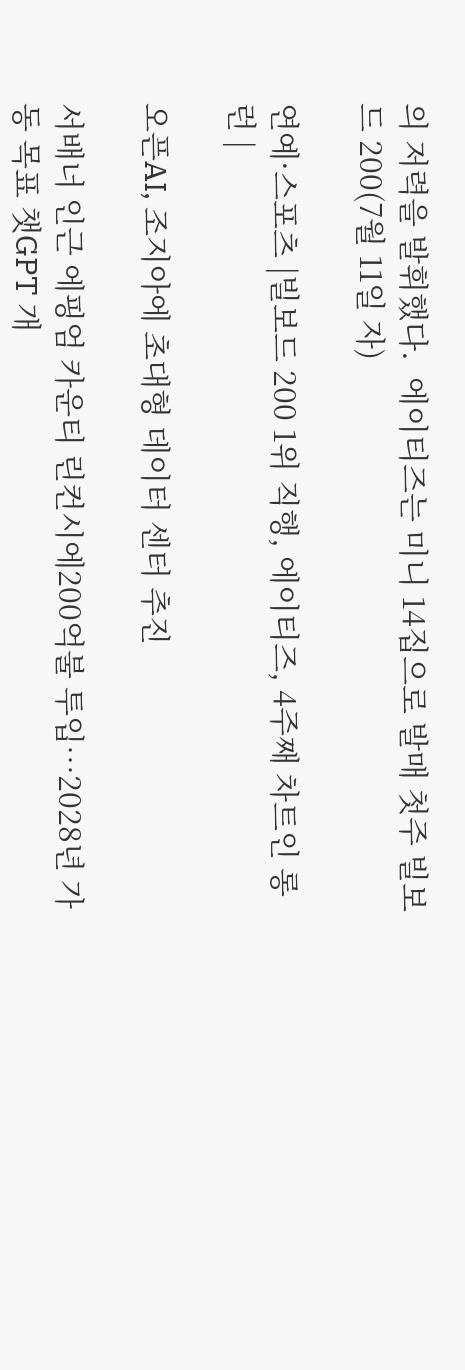의 저력을 발휘했다.  에이티즈는 미니 14집으로 발매 첫주 빌보드 200(7월 11일 자)

연예·스포츠 |빌보드 200 1위 직행, 에이티즈, 4주째 차트인 롱런 |

오픈AI, 조지아에 초대형 데이터 센터 추진

서배너 인근 에핑엄 카운티 린컨시에200억불 투입…2028년 가동 목표 챗GPT 개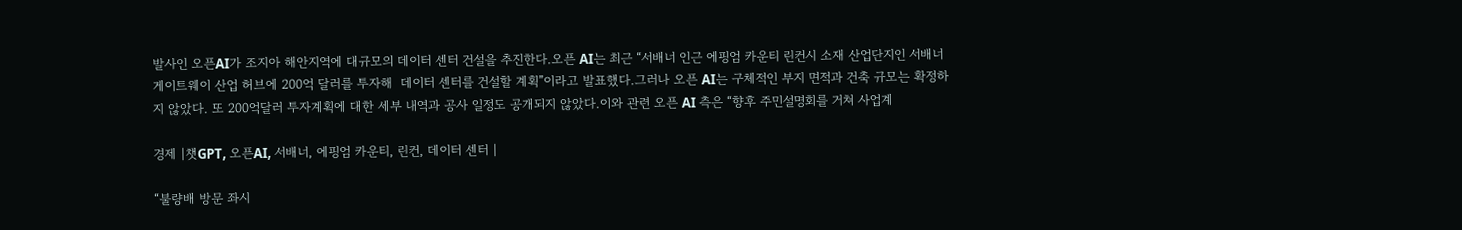발사인 오픈AI가 조지아 해안지역에 대규모의 데이터 센터 건설을 추진한다.오픈 AI는 최근 “서배너 인근 에핑엄 카운티 린컨시 소재 산업단지인 서배너 게이트웨이 산업 허브에 200억 달러를 투자해  데이터 센터를 건설할 계획”이라고 발표했다.그러나 오픈 AI는 구체적인 부지 면적과 건축 규모는 확정하지 않았다. 또 200억달러 투자계획에 대한 세부 내역과 공사 일정도 공개되지 않았다.이와 관련 오픈 AI 측은 “향후 주민설명회를 거쳐 사업계

경제 |챗GPT, 오픈AI, 서배너, 에핑엄 카운티, 린컨, 데이터 센터 |

“불량배 방문 좌시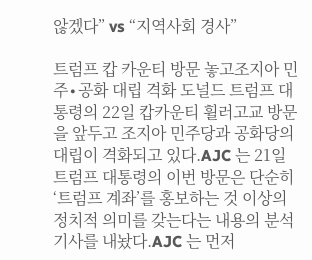않겠다” vs “지역사회 경사”

트럼프 캅 카운티 방문 놓고조지아 민주∙공화 대립 격화 도널드 트럼프 대통령의 22일 캅카운티 휠러고교 방문을 앞두고 조지아 민주당과 공화당의 대립이 격화되고 있다.AJC 는 21일  트럼프 대통령의 이번 방문은 단순히 ‘트럼프 계좌’를 홍보하는 것 이상의 정치적 의미를 갖는다는 내용의 분석 기사를 내놨다.AJC 는 먼저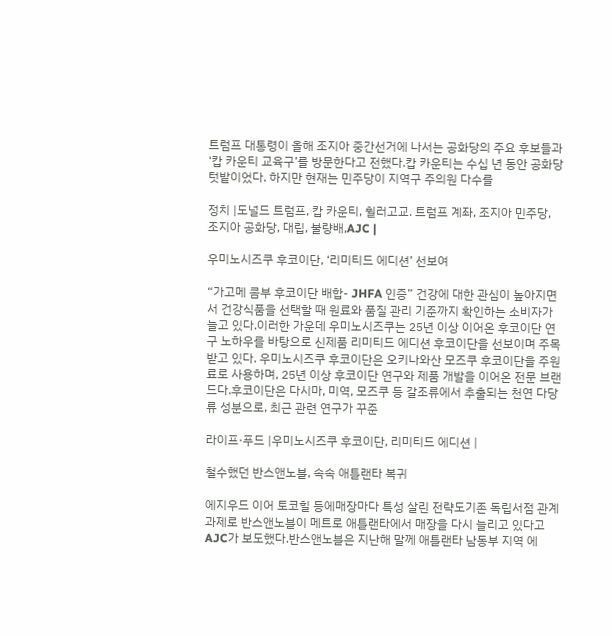트럼프 대통령이 올해 조지아 중간선거에 나서는 공화당의 주요 후보들과 ‘캅 카운티 교육구’를 방문한다고 전했다.캅 카운티는 수십 년 동안 공화당 텃밭이었다. 하지만 현재는 민주당이 지역구 주의원 다수를

정치 |도널드 트럼프, 캅 카운티, 휠러고교. 트럼프 계좌, 조지아 민주당, 조지아 공화당, 대립, 불량배,AJC |

우미노시즈쿠 후코이단, ‘리미티드 에디션’ 선보여

“가고메 콤부 후코이단 배합- JHFA 인증” 건강에 대한 관심이 높아지면서 건강식품을 선택할 때 원료와 품질 관리 기준까지 확인하는 소비자가 늘고 있다.이러한 가운데 우미노시즈쿠는 25년 이상 이어온 후코이단 연구 노하우를 바탕으로 신제품 리미티드 에디션 후코이단을 선보이며 주목받고 있다. 우미노시즈쿠 후코이단은 오키나와산 모즈쿠 후코이단을 주원료로 사용하며, 25년 이상 후코이단 연구와 제품 개발을 이어온 전문 브랜드다.후코이단은 다시마, 미역, 모즈쿠 등 갈조류에서 추출되는 천연 다당류 성분으로, 최근 관련 연구가 꾸준

라이프·푸드 |우미노시즈쿠 후코이단, 리미티드 에디션 |

철수했던 반스앤노블, 속속 애틀랜타 복귀

에지우드 이어 토코힐 등에매장마다 특성 살린 전략도기존 독립서점 관계 과제로 반스앤노블이 메트로 애틀랜타에서 매장을 다시 늘리고 있다고 AJC가 보도했다.반스앤노블은 지난해 말께 애틀랜타 남동부 지역 에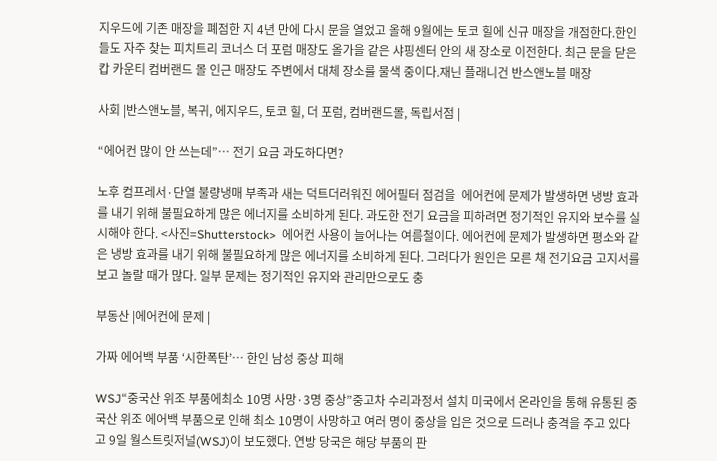지우드에 기존 매장을 폐점한 지 4년 만에 다시 문을 열었고 올해 9월에는 토코 힐에 신규 매장을 개점한다.한인들도 자주 찾는 피치트리 코너스 더 포럼 매장도 올가을 같은 샤핑센터 안의 새 장소로 이전한다. 최근 문을 닫은 캅 카운티 컴버랜드 몰 인근 매장도 주변에서 대체 장소를 물색 중이다.재닌 플래니건 반스앤노블 매장

사회 |반스앤노블, 복귀, 에지우드, 토코 힐, 더 포럼, 컴버랜드몰, 독립서점 |

“에어컨 많이 안 쓰는데”… 전기 요금 과도하다면?

노후 컴프레서·단열 불량냉매 부족과 새는 덕트더러워진 에어필터 점검을  에어컨에 문제가 발생하면 냉방 효과를 내기 위해 불필요하게 많은 에너지를 소비하게 된다. 과도한 전기 요금을 피하려면 정기적인 유지와 보수를 실시해야 한다. <사진=Shutterstock>  에어컨 사용이 늘어나는 여름철이다. 에어컨에 문제가 발생하면 평소와 같은 냉방 효과를 내기 위해 불필요하게 많은 에너지를 소비하게 된다. 그러다가 원인은 모른 채 전기요금 고지서를 보고 놀랄 때가 많다. 일부 문제는 정기적인 유지와 관리만으로도 충

부동산 |에어컨에 문제 |

가짜 에어백 부품 ‘시한폭탄’… 한인 남성 중상 피해

WSJ“중국산 위조 부품에최소 10명 사망·3명 중상”중고차 수리과정서 설치 미국에서 온라인을 통해 유통된 중국산 위조 에어백 부품으로 인해 최소 10명이 사망하고 여러 명이 중상을 입은 것으로 드러나 충격을 주고 있다고 9일 월스트릿저널(WSJ)이 보도했다. 연방 당국은 해당 부품의 판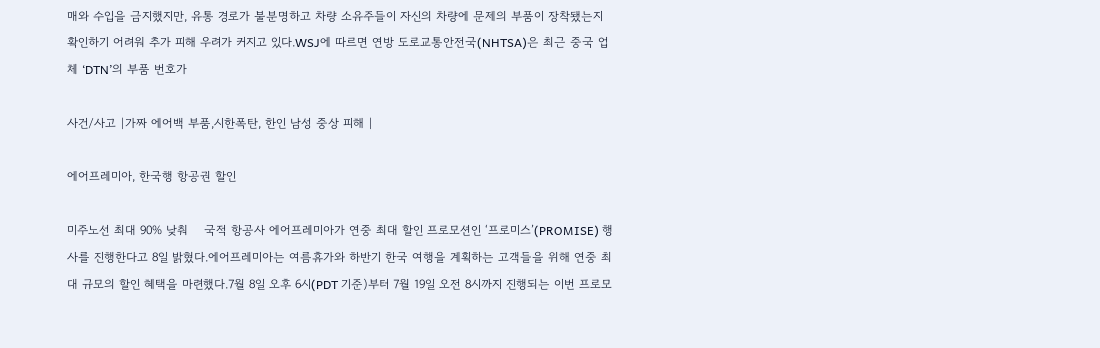매와 수입을 금지했지만, 유통 경로가 불분명하고 차량 소유주들이 자신의 차량에 문제의 부품이 장착됐는지 확인하기 어려워 추가 피해 우려가 커지고 있다.WSJ에 따르면 연방 도로교통안전국(NHTSA)은 최근 중국 업체 ‘DTN’의 부품 번호가

사건/사고 |가짜 에어백 부품,시한폭탄, 한인 남성 중상 피해 |

에어프레미아, 한국행 항공권 할인

미주노선 최대 90% 낮춰    국적 항공사 에어프레미아가 연중 최대 할인 프로모션인 ‘프로미스’(PROMISE) 행사를 진행한다고 8일 밝혔다.에어프레미아는 여름휴가와 하반기 한국 여행을 계획하는 고객들을 위해 연중 최대 규모의 할인 혜택을 마련했다.7월 8일 오후 6시(PDT 기준)부터 7월 19일 오전 8시까지 진행되는 이번 프로모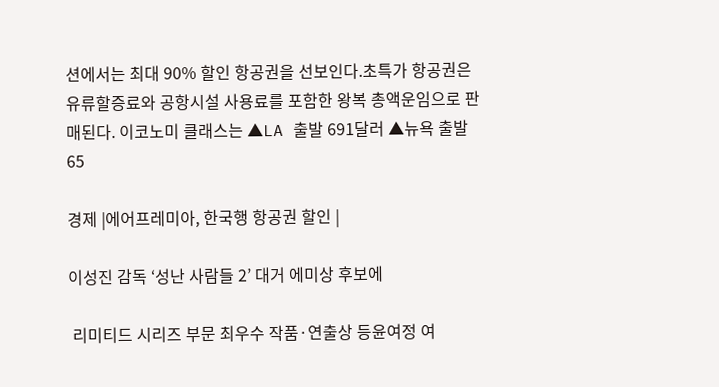션에서는 최대 90% 할인 항공권을 선보인다.초특가 항공권은 유류할증료와 공항시설 사용료를 포함한 왕복 총액운임으로 판매된다. 이코노미 클래스는 ▲LA 출발 691달러 ▲뉴욕 출발 65

경제 |에어프레미아, 한국행 항공권 할인 |

이성진 감독 ‘성난 사람들 2’ 대거 에미상 후보에

 리미티드 시리즈 부문 최우수 작품·연출상 등윤여정 여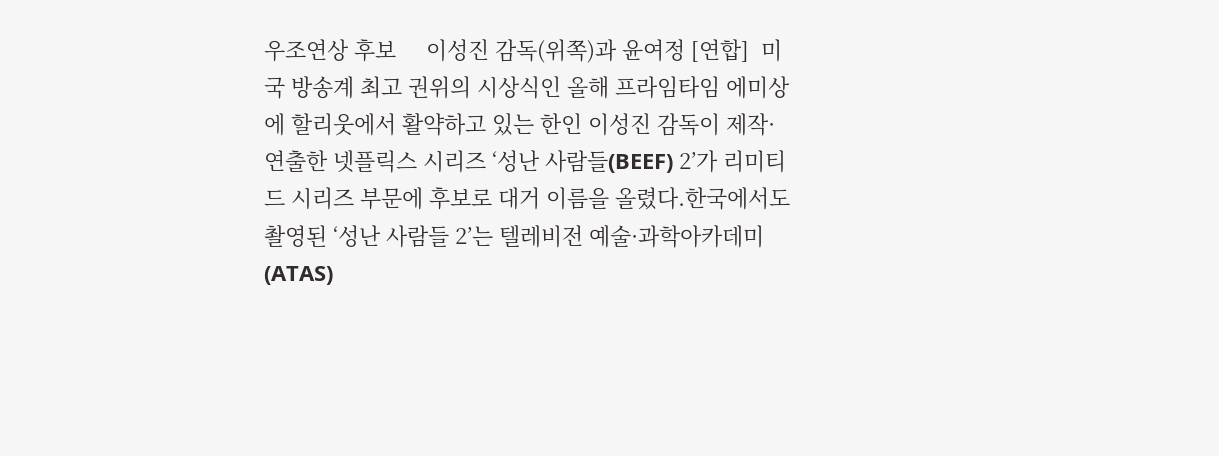우조연상 후보     이성진 감독(위쪽)과 윤여정 [연합]  미국 방송계 최고 권위의 시상식인 올해 프라임타임 에미상에 할리웃에서 활약하고 있는 한인 이성진 감독이 제작·연출한 넷플릭스 시리즈 ‘성난 사람들(BEEF) 2’가 리미티드 시리즈 부문에 후보로 대거 이름을 올렸다.한국에서도 촬영된 ‘성난 사람들 2’는 텔레비전 예술·과학아카데미(ATAS)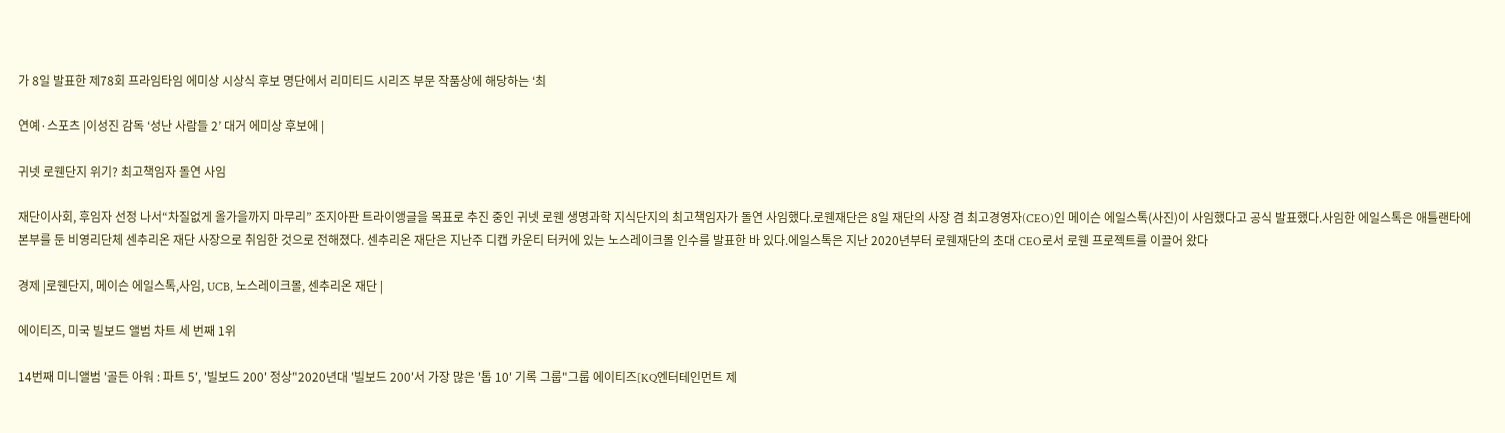가 8일 발표한 제78회 프라임타임 에미상 시상식 후보 명단에서 리미티드 시리즈 부문 작품상에 해당하는 ‘최

연예·스포츠 |이성진 감독 ‘성난 사람들 2’ 대거 에미상 후보에 |

귀넷 로웬단지 위기? 최고책임자 돌연 사임

재단이사회, 후임자 선정 나서“차질없게 올가을까지 마무리” 조지아판 트라이앵글을 목표로 추진 중인 귀넷 로웬 생명과학 지식단지의 최고책임자가 돌연 사임했다.로웬재단은 8일 재단의 사장 겸 최고경영자(CEO)인 메이슨 에일스톡(사진)이 사임했다고 공식 발표했다.사임한 에일스톡은 애틀랜타에 본부를 둔 비영리단체 센추리온 재단 사장으로 취임한 것으로 전해졌다. 센추리온 재단은 지난주 디캡 카운티 터커에 있는 노스레이크몰 인수를 발표한 바 있다.에일스톡은 지난 2020년부터 로웬재단의 초대 CEO로서 로웬 프로젝트를 이끌어 왔다

경제 |로웬단지, 메이슨 에일스톡,사임, UCB, 노스레이크몰, 센추리온 재단 |

에이티즈, 미국 빌보드 앨범 차트 세 번째 1위

14번째 미니앨범 '골든 아워 : 파트 5', '빌보드 200' 정상"2020년대 '빌보드 200'서 가장 많은 '톱 10' 기록 그룹"그룹 에이티즈[KQ엔터테인먼트 제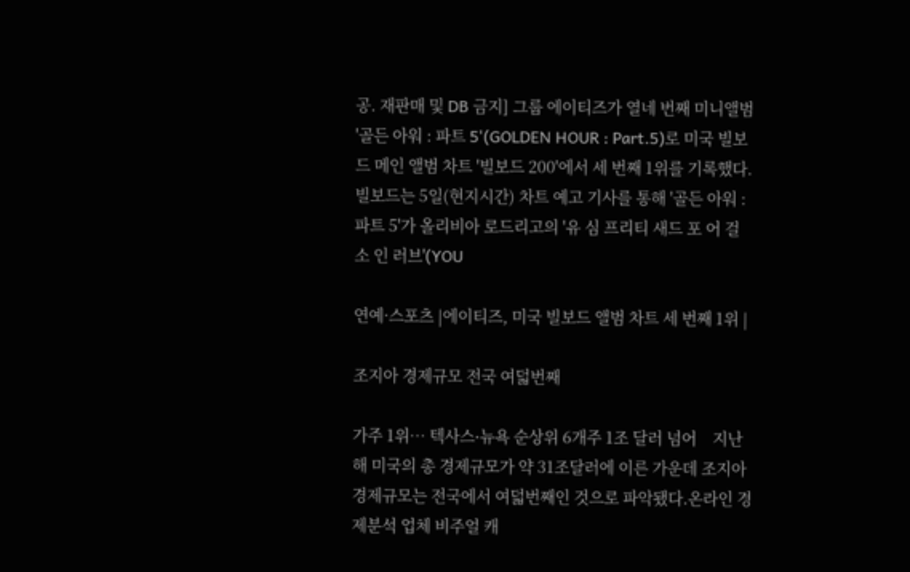공. 재판매 및 DB 금지] 그룹 에이티즈가 열네 번째 미니앨범 '골든 아워 : 파트 5'(GOLDEN HOUR : Part.5)로 미국 빌보드 메인 앨범 차트 '빌보드 200'에서 세 번째 1위를 기록했다.빌보드는 5일(현지시간) 차트 예고 기사를 통해 '골든 아워 : 파트 5'가 올리비아 로드리고의 '유 심 프리티 새드 포 어 걸 소 인 러브'(YOU

연예·스포츠 |에이티즈, 미국 빌보드 앨범 차트 세 번째 1위 |

조지아 경제규모 전국 여덟번째

가주 1위… 텍사스∙뉴욕 순상위 6개주 1조 달러 넘어    지난해 미국의 총 경제규모가 약 31조달러에 이른 가운데 조지아 경제규모는 전국에서 여덟번째인 것으로 파악됐다.온라인 경제분석 업체 비주얼 캐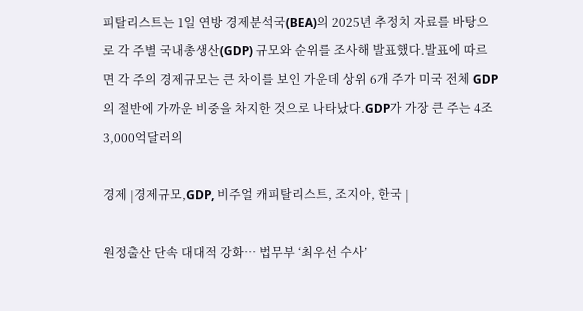피탈리스트는 1일 연방 경제분석국(BEA)의 2025년 추정치 자료를 바탕으로 각 주별 국내총생산(GDP) 규모와 순위를 조사해 발표했다.발표에 따르면 각 주의 경제규모는 큰 차이를 보인 가운데 상위 6개 주가 미국 전체 GDP의 절반에 가까운 비중을 차지한 것으로 나타났다.GDP가 가장 큰 주는 4조3,000억달러의

경제 |경제규모,GDP, 비주얼 캐피탈리스트, 조지아, 한국 |

원정출산 단속 대대적 강화… 법무부 ‘최우선 수사’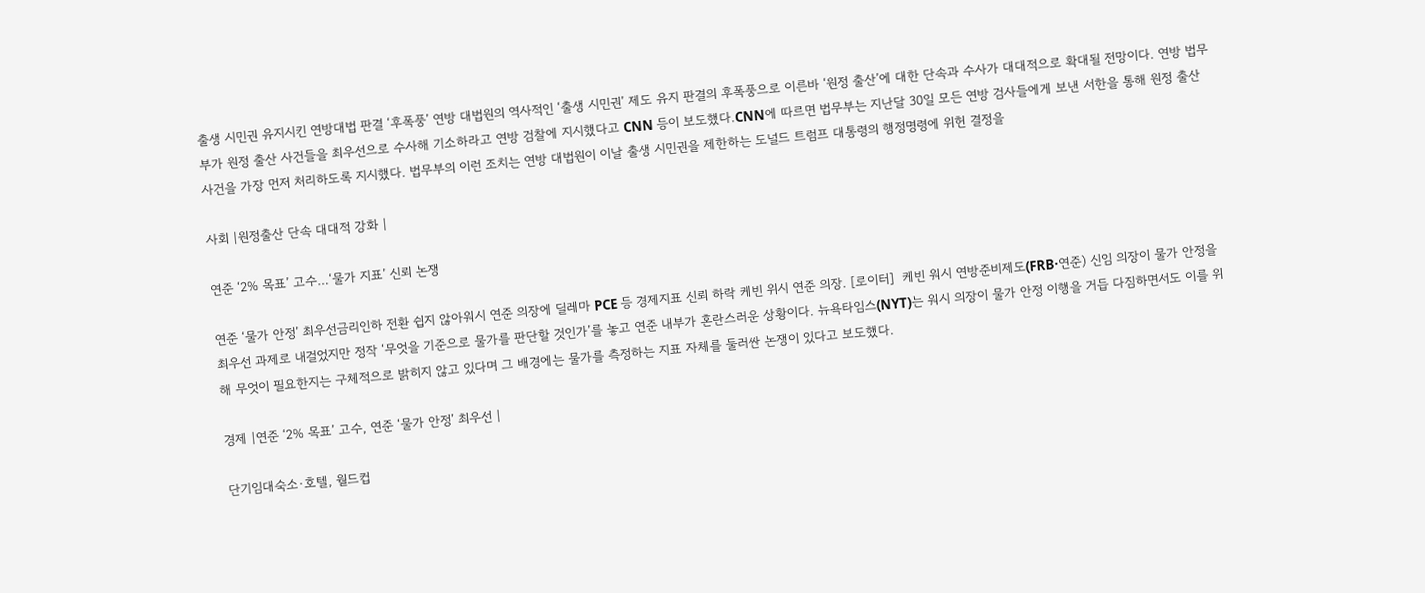출생 시민권 유지시킨 연방대법 판결 ‘후폭풍’ 연방 대법원의 역사적인 ‘출생 시민권’ 제도 유지 판결의 후폭풍으로 이른바 ‘원정 출산’에 대한 단속과 수사가 대대적으로 확대될 전망이다. 연방 법무부가 원정 출산 사건들을 최우선으로 수사해 기소하라고 연방 검찰에 지시했다고 CNN 등이 보도했다.CNN에 따르면 법무부는 지난달 30일 모든 연방 검사들에게 보낸 서한을 통해 원정 출산 사건을 가장 먼저 처리하도록 지시했다. 법무부의 이런 조치는 연방 대법원이 이날 출생 시민권을 제한하는 도널드 트럼프 대통령의 행정명령에 위헌 결정을

사회 |원정출산 단속 대대적 강화 |

연준 ‘2% 목표’ 고수…‘물가 지표’ 신뢰 논쟁

연준 ‘물가 안정’ 최우선금리인하 전환 쉽지 않아워시 연준 의장에 딜레마 PCE 등 경제지표 신뢰 하락 케빈 위시 연준 의장. [로이터]  케빈 워시 연방준비제도(FRB·연준) 신임 의장이 물가 안정을 최우선 과제로 내걸었지만 정작 ‘무엇을 기준으로 물가를 판단할 것인가’를 놓고 연준 내부가 혼란스러운 상황이다. 뉴욕타임스(NYT)는 워시 의장이 물가 안정 이행을 거듭 다짐하면서도 이를 위해 무엇이 필요한지는 구체적으로 밝히지 않고 있다며 그 배경에는 물가를 측정하는 지표 자체를 둘러싼 논쟁이 있다고 보도했다.

경제 |연준 ‘2% 목표’ 고수, 연준 ‘물가 안정’ 최우선 |

단기임대숙소∙호텔, 월드컵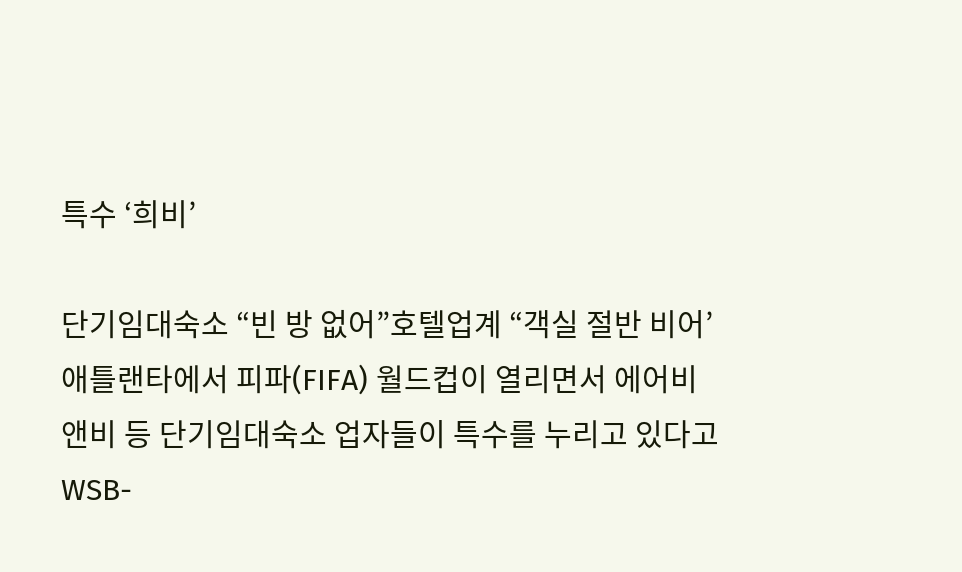특수 ‘희비’

단기임대숙소 “빈 방 없어”호텔업계 “객실 절반 비어’ 애틀랜타에서 피파(FIFA) 월드컵이 열리면서 에어비앤비 등 단기임대숙소 업자들이 특수를 누리고 있다고 WSB-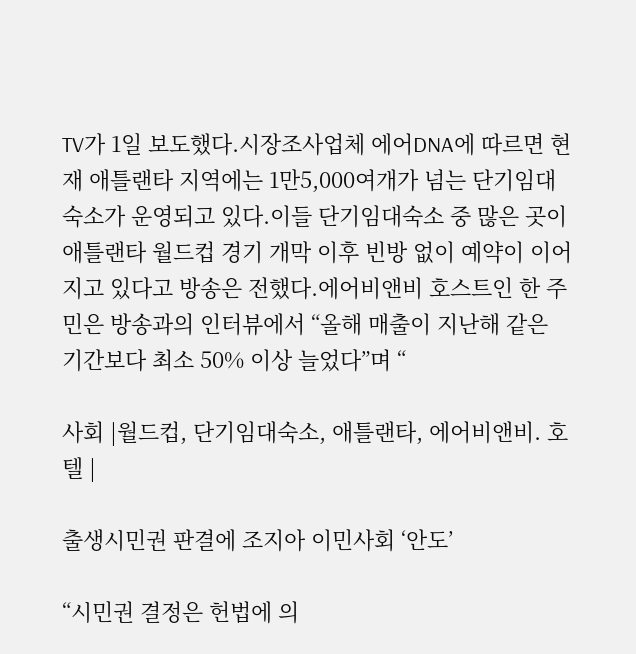TV가 1일 보도했다.시장조사업체 에어DNA에 따르면 현재 애틀랜타 지역에는 1만5,000여개가 넘는 단기임대숙소가 운영되고 있다.이들 단기임대숙소 중 많은 곳이 애틀랜타 월드컵 경기 개막 이후 빈방 없이 예약이 이어지고 있다고 방송은 전했다.에어비앤비 호스트인 한 주민은 방송과의 인터뷰에서 “올해 매출이 지난해 같은 기간보다 최소 50% 이상 늘었다”며 “

사회 |월드컵, 단기임대숙소, 애틀랜타, 에어비앤비. 호텔 |

출생시민권 판결에 조지아 이민사회 ‘안도’

“시민권 결정은 헌법에 의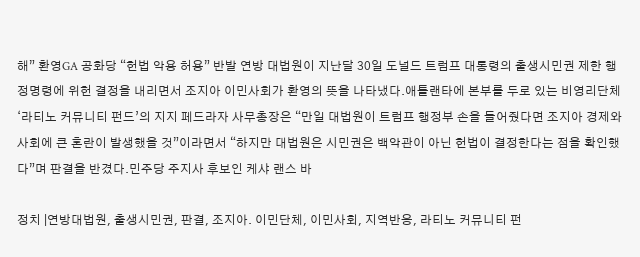해” 환영GA 공화당 “헌법 악용 허용” 반발 연방 대법원이 지난달 30일 도널드 트럼프 대통령의 출생시민권 제한 행정명령에 위헌 결정을 내리면서 조지아 이민사회가 환영의 뜻을 나타냈다.애틀랜타에 본부를 두로 있는 비영리단체 ‘라티노 커뮤니티 펀드’의 지지 페드라자 사무총장은 “만일 대법원이 트럼프 행정부 손을 들어줬다면 조지아 경제와 사회에 큰 혼란이 발생했을 것”이라면서 “하지만 대법원은 시민권은 백악관이 아닌 헌법이 결정한다는 점을 확인했다”며 판결을 반겼다.민주당 주지사 후보인 케샤 랜스 바

정치 |연방대법원, 출생시민권, 판결, 조지아. 이민단체, 이민사회, 지역반응, 라티노 커뮤니티 펀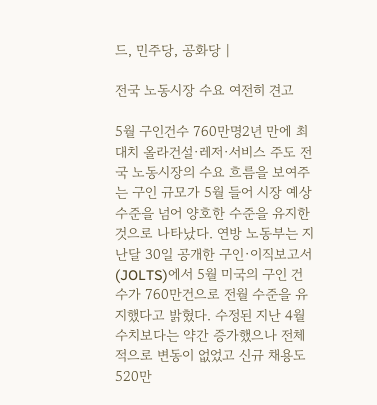드, 민주당, 공화당 |

전국 노동시장 수요 여전히 견고

5월 구인건수 760만명2년 만에 최대치 올라건설·레저·서비스 주도 전국 노동시장의 수요 흐름을 보여주는 구인 규모가 5월 들어 시장 예상 수준을 넘어 양호한 수준을 유지한 것으로 나타났다. 연방 노동부는 지난달 30일 공개한 구인·이직보고서(JOLTS)에서 5월 미국의 구인 건수가 760만건으로 전월 수준을 유지했다고 밝혔다. 수정된 지난 4월 수치보다는 약간 증가했으나 전체적으로 변동이 없었고 신규 채용도 520만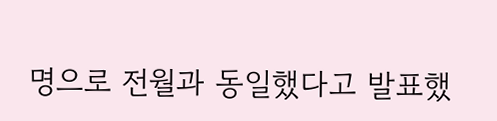명으로 전월과 동일했다고 발표했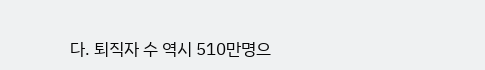다. 퇴직자 수 역시 510만명으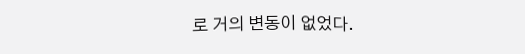로 거의 변동이 없었다.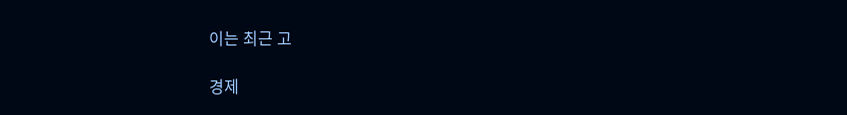이는 최근 고

경제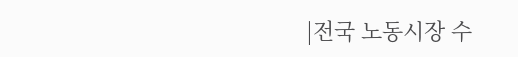|전국 노동시장 수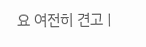요 여전히 견고 |